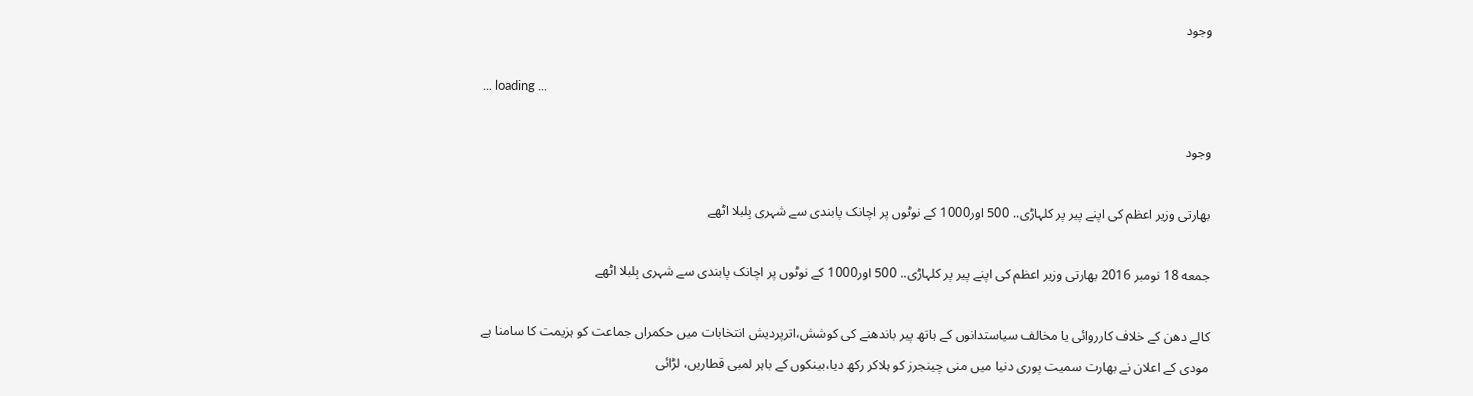وجود

... loading ...

وجود

بھارتی وزیر اعظم کی اپنے پیر پر کلہاڑی.. 500 اور1000 کے نوٹوں پر اچانک پابندی سے شہری بِلبلا اٹھے

جمعه 18 نومبر 2016 بھارتی وزیر اعظم کی اپنے پیر پر کلہاڑی.. 500 اور1000 کے نوٹوں پر اچانک پابندی سے شہری بِلبلا اٹھے

کالے دھن کے خلاف کارروائی یا مخالف سیاستدانوں کے ہاتھ پیر باندھنے کی کوشش،اترپردیش انتخابات میں حکمراں جماعت کو ہزیمت کا سامنا ہے
مودی کے اعلان نے بھارت سمیت پوری دنیا میں منی چینجرز کو ہلاکر رکھ دیا،بینکوں کے باہر لمبی قطاریں، لڑائی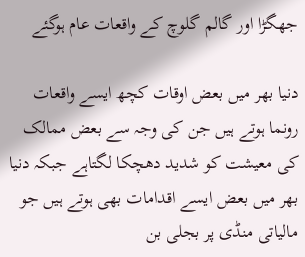جھگڑا اور گالم گلوچ کے واقعات عام ہوگئے

دنیا بھر میں بعض اوقات کچھ ایسے واقعات رونما ہوتے ہیں جن کی وجہ سے بعض ممالک کی معیشت کو شدید دھچکا لگتاہے جبکہ دنیا بھر میں بعض ایسے اقدامات بھی ہوتے ہیں جو مالیاتی منڈی پر بجلی بن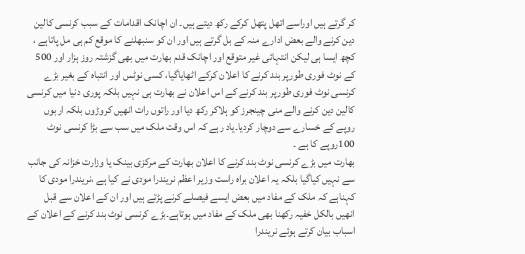کر گرتے ہیں اوراسے اتھل پتھل کرکے رکھ دیتے ہیں۔ ان اچانک اقدامات کے سبب کرنسی کالین دین کرنے والے بعض ادارے منہ کے بل گرتے ہیں اور ان کو سنبھلنے کا موقع کم ہی مل پاتاہے ، کچھ ایسا ہی لیکن انتہائی غیر متوقع اور اچانک قدم بھارت میں بھی گزشتہ روز ہزار اور 500 کے نوٹ فوری طورپر بند کرنے کا اعلان کرکے اٹھایاگیا، کسی نوٹس اور انتباہ کے بغیر بڑے کرنسی نوٹ فوری طورپر بند کرنے کے اس اعلان نے بھارت ہی نہیں بلکہ پوری دنیا میں کرنسی کالین دین کرنے والے منی چینجرز کو ہلاکر رکھ دیا اور راتوں رات انھیں کروڑوں بلکہ اربوں روپے کے خسارے سے دوچار کردیا۔یاد رہے کہ اس وقت ملک میں سب سے بڑا کرنسی نوٹ 100روپے کا ہے ۔
بھارت میں بڑے کرنسی نوٹ بند کرنے کا اعلان بھارت کے مرکزی بینک یا وزارت خزانہ کی جانب سے نہیں کیاگیا بلکہ یہ اعلان براہ راست وزیر اعظم نریندرا مودی نے کیا ہے ،نریندرا مودی کا کہناہے کہ ملک کے مفاد میں بعض ایسے فیصلے کرنے پڑتے ہیں اور ان کے اعلان سے قبل انھیں بالکل خفیہ رکھنا بھی ملک کے مفاد میں ہوتاہے۔بڑے کرنسی نوٹ بند کرنے کے اعلان کے اسباب بیان کرتے ہوئے نریندرا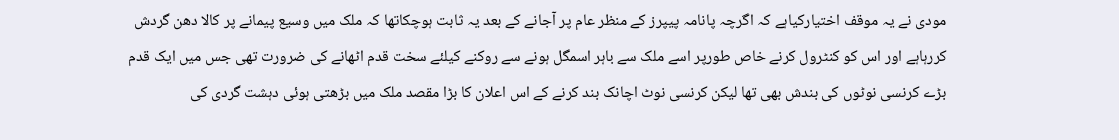مودی نے یہ موقف اختیارکیاہے کہ اگرچہ پانامہ پیپرز کے منظر عام پر آجانے کے بعد یہ ثابت ہوچکاتھا کہ ملک میں وسیع پیمانے پر کالا دھن گردش کررہاہے اور اس کو کنٹرول کرنے خاص طورپر اسے ملک سے باہر اسمگل ہونے سے روکنے کیلئے سخت قدم اٹھانے کی ضرورت تھی جس میں ایک قدم بڑے کرنسی نوٹوں کی بندش بھی تھا لیکن کرنسی نوٹ اچانک بند کرنے کے اس اعلان کا بڑا مقصد ملک میں بڑھتی ہوئی دہشت گردی کی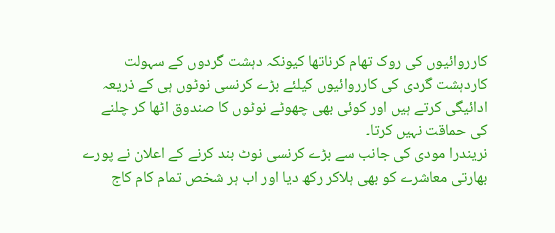کارروائیوں کی روک تھام کرناتھا کیونکہ دہشت گردوں کے سہولت کاردہشت گردی کی کارروائیوں کیلئے بڑے کرنسی نوٹوں ہی کے ذریعہ ادائیگی کرتے ہیں اور کوئی بھی چھوٹے نوٹوں کا صندوق اٹھا کر چلنے کی حماقت نہیں کرتا۔
نریندرا مودی کی جانب سے بڑے کرنسی نوٹ بند کرنے کے اعلان نے پورے بھارتی معاشرے کو بھی ہلاکر رکھ دیا اور اب ہر شخص تمام کام کاج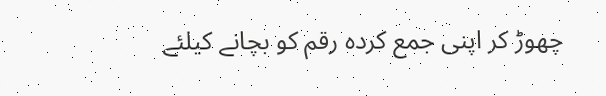چھوڑ کر اپنی جمع کردہ رقم کو بچانے کیلئے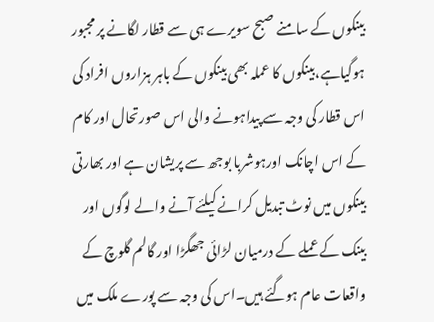بینکوں کے سامنے صبح سویرے ہی سے قطار لگانے پر مجبور ہوگیاہے،بینکوں کا عملہ بھی بینکوں کے باہر ہزاروں افراد کی اس قطار کی وجہ سے پیداہونے والی اس صورتحال اور کام کے اس اچانک اورہوشربا بوجھ سے پریشان ہے اور بھارتی بینکوں میں نوٹ تبدیل کرانے کیلئے آنے والے لوگوں اور بینک کے عملے کے درمیان لڑائی جھگڑا اور گالم گلوچ کے واقعات عام ہوگئے ہیں۔اس کی وجہ سے پورے ملک میں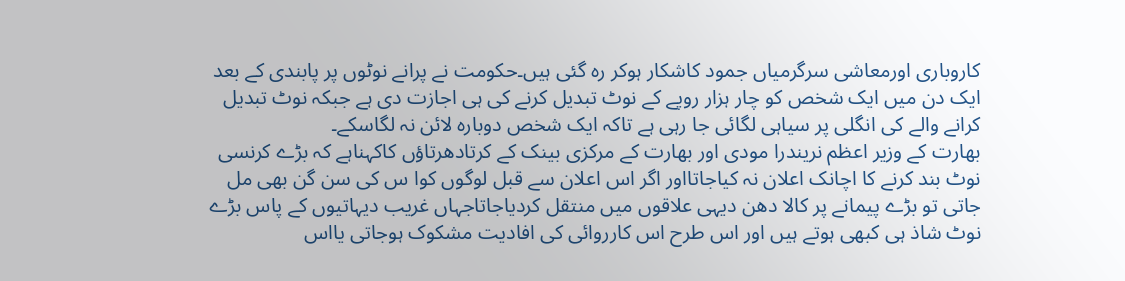کاروباری اورمعاشی سرگرمیاں جمود کاشکار ہوکر رہ گئی ہیں۔حکومت نے پرانے نوٹوں پر پابندی کے بعد ایک دن میں ایک شخص کو چار ہزار روپے کے نوٹ تبدیل کرنے کی ہی اجازت دی ہے جبکہ نوٹ تبدیل کرانے والے کی انگلی پر سیاہی لگائی جا رہی ہے تاکہ ایک شخص دوبارہ لائن نہ لگاسکے۔
بھارت کے وزیر اعظم نریندرا مودی اور بھارت کے مرکزی بینک کے کرتادھرتاؤں کاکہناہے کہ بڑے کرنسی نوٹ بند کرنے کا اچانک اعلان نہ کیاجاتااور اگر اس اعلان سے قبل لوگوں کوا س کی سن گن بھی مل جاتی تو بڑے پیمانے پر کالا دھن دیہی علاقوں میں منتقل کردیاجاتاجہاں غریب دیہاتیوں کے پاس بڑے نوٹ شاذ ہی کبھی ہوتے ہیں اور اس طرح اس کارروائی کی افادیت مشکوک ہوجاتی یااس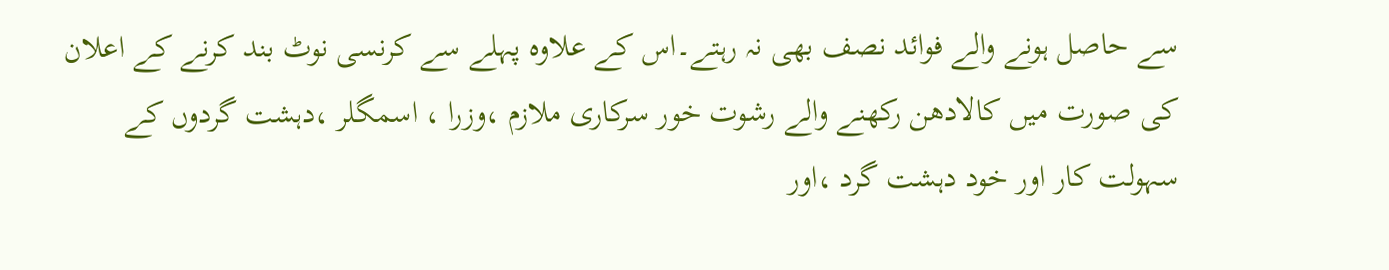سے حاصل ہونے والے فوائد نصف بھی نہ رہتے۔اس کے علاوہ پہلے سے کرنسی نوٹ بند کرنے کے اعلان کی صورت میں کالادھن رکھنے والے رشوت خور سرکاری ملازم ،وزرا ، اسمگلر ،دہشت گردوں کے سہولت کار اور خود دہشت گرد ،اور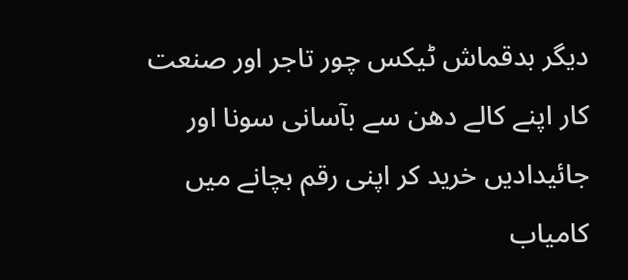دیگر بدقماش ٹیکس چور تاجر اور صنعت کار اپنے کالے دھن سے بآسانی سونا اور جائیدادیں خرید کر اپنی رقم بچانے میں کامیاب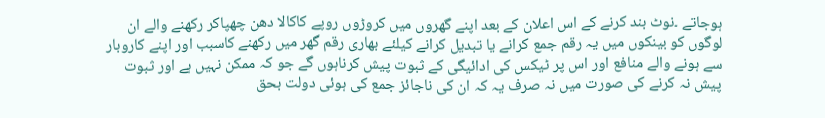ہوجاتے ۔نوٹ بند کرنے کے اس اعلان کے بعد اپنے گھروں میں کروڑوں روپے کاکالا دھن چھپاکر رکھنے والے ان لوگوں کو بینکوں میں یہ رقم جمع کرانے یا تبدیل کرانے کیلئے بھاری رقم گھر میں رکھنے کاسبب اور اپنے کاروبار سے ہونے والے منافع اور اس پر ٹیکس کی ادائیگی کے ثبوت پیش کرناہوں گے جو کہ ممکن نہیں ہے اور ثبوت پیش نہ کرنے کی صورت میں نہ صرف یہ کہ ان کی ناجائز جمع کی ہوئی دولت بحق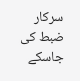سرکار ضبط کی جاسکے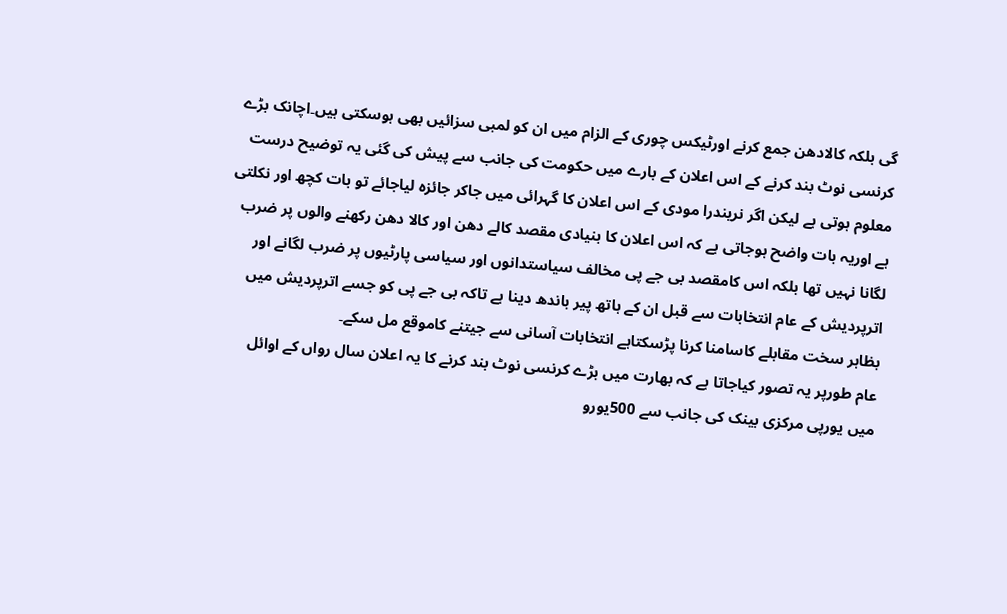گی بلکہ کالادھن جمع کرنے اورٹیکس چوری کے الزام میں ان کو لمبی سزائیں بھی ہوسکتی ہیں۔اچانک بڑے کرنسی نوٹ بند کرنے کے اس اعلان کے بارے میں حکومت کی جانب سے پیش کی گئی یہ توضیح درست معلوم ہوتی ہے لیکن اگر نریندرا مودی کے اس اعلان کا گہرائی میں جاکر جائزہ لیاجائے تو بات کچھ اور نکلتی ہے اوریہ بات واضح ہوجاتی ہے کہ اس اعلان کا بنیادی مقصد کالے دھن اور کالا دھن رکھنے والوں پر ضرب لگانا نہیں تھا بلکہ اس کامقصد بی جے پی مخالف سیاستدانوں اور سیاسی پارٹیوں پر ضرب لگانے اور اترپردیش کے عام انتخابات سے قبل ان کے ہاتھ پیر باندھ دینا ہے تاکہ بی جے پی کو جسے اترپردیش میں بظاہر سخت مقابلے کاسامنا کرنا پڑسکتاہے انتخابات آسانی سے جیتنے کاموقع مل سکے۔
عام طورپر یہ تصور کیاجاتا ہے کہ بھارت میں بڑے کرنسی نوٹ بند کرنے کا یہ اعلان سال رواں کے اوائل میں یورپی مرکزی بینک کی جانب سے 500یورو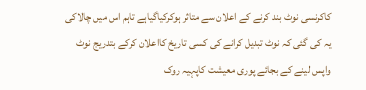کاکرنسی نوٹ بند کرنے کے اعلان سے متاثر ہوکرکیاگیاہے تاہم اس میں چالاکی یہ کی گئی کہ نوٹ تبدیل کرانے کی کسی تاریخ کااعلان کرکے بتدریج نوٹ واپس لینے کے بجائے پوری معیشت کاپہیہ روک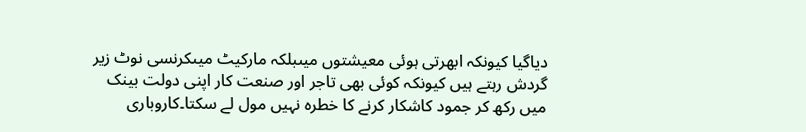دیاگیا کیونکہ ابھرتی ہوئی معیشتوں میںبلکہ مارکیٹ میںکرنسی نوٹ زیر گردش رہتے ہیں کیونکہ کوئی بھی تاجر اور صنعت کار اپنی دولت بینک میں رکھ کر جمود کاشکار کرنے کا خطرہ نہیں مول لے سکتا۔کاروباری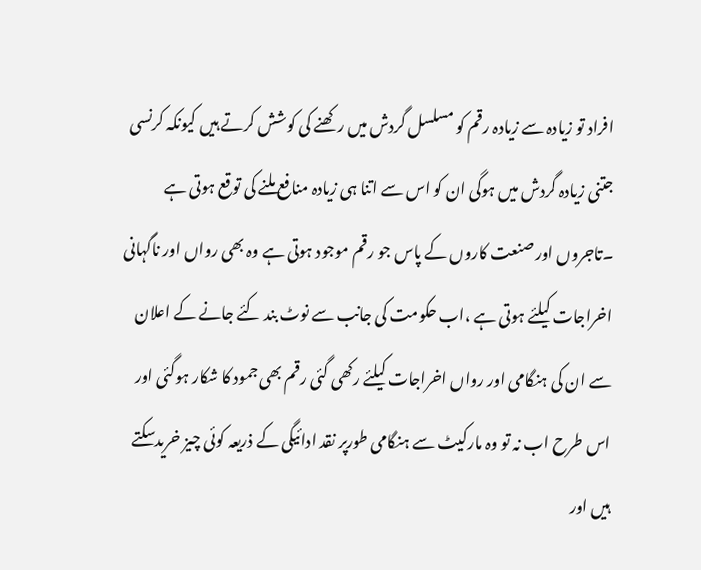افراد تو زیادہ سے زیادہ رقم کو مسلسل گردش میں رکھنے کی کوشش کرتے ہیں کیونکہ کرنسی جتنی زیادہ گردش میں ہوگی ان کو اس سے اتنا ہی زیادہ منافع ملنے کی توقع ہوتی ہے ۔تاجروں اور صنعت کاروں کے پاس جو رقم موجود ہوتی ہے وہ بھی رواں اور ناگہانی اخراجات کیلئے ہوتی ہے ،اب حکومت کی جانب سے نوٹ بند کئے جانے کے اعلان سے ان کی ہنگامی اور رواں اخراجات کیلئے رکھی گئی رقم بھی جمود کا شکار ہوگئی اور اس طرح اب نہ تو وہ مارکیٹ سے ہنگامی طورپر نقد ادائیگی کے ذریعہ کوئی چیز خریدسکتے ہیں اور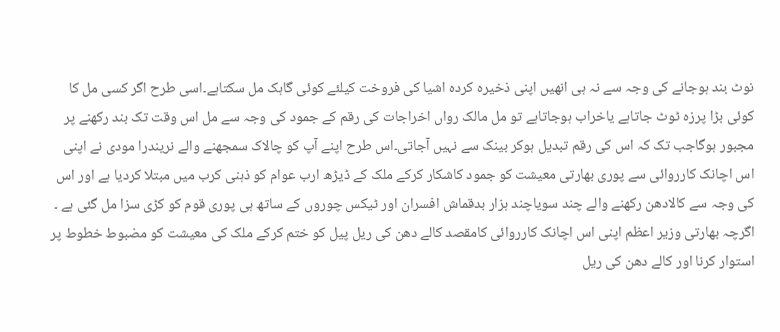نوٹ بند ہوجانے کی وجہ سے نہ ہی انھیں اپنی ذخیرہ کردہ اشیا کی فروخت کیلئے کوئی گاہک مل سکتاہے۔اسی طرح اگر کسی مل کا کوئی بڑا پرزہ ٹوٹ جاتاہے یاخراب ہوجاتاہے تو مل مالک رواں اخراجات کی رقم کے جمود کی وجہ سے مل اس وقت تک بند رکھنے پر مجبور ہوگاجب تک کہ اس کی رقم تبدیل ہوکر بینک سے نہیں آجاتی۔اس طرح اپنے آپ کو چالاک سمجھنے والے نریندرا مودی نے اپنی اس اچانک کارروائی سے پوری بھارتی معیشت کو جمود کاشکار کرکے ملک کے ڈیڑھ ارب عوام کو ذہنی کرب میں مبتلا کردیا ہے اور اس کی وجہ سے کالادھن رکھنے والے چند سویاچند ہزار بدقماش افسران اور ٹیکس چوروں کے ساتھ ہی پوری قوم کو کڑی سزا مل گئی ہے ۔
اگرچہ بھارتی وزیر اعظم اپنی اس اچانک کارروائی کامقصد کالے دھن کی ریل پیل کو ختم کرکے ملک کی معیشت کو مضبوط خطوط پر استوار کرنا اور کالے دھن کی ریل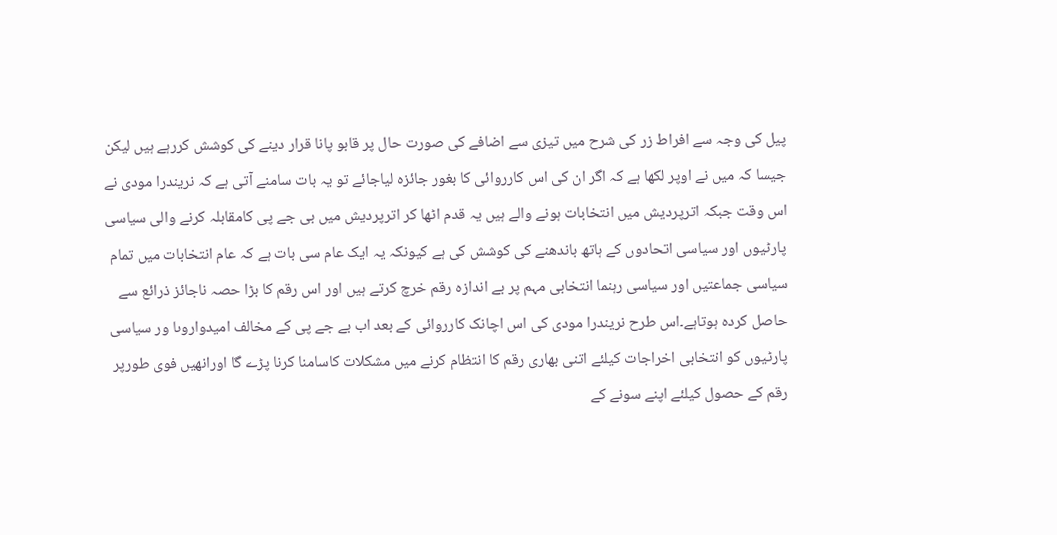پیل کی وجہ سے افراط زر کی شرح میں تیزی سے اضافے کی صورت حال پر قابو پانا قرار دینے کی کوشش کررہے ہیں لیکن جیسا کہ میں نے اوپر لکھا ہے کہ اگر ان کی اس کارروائی کا بغور جائزہ لیاجائے تو یہ بات سامنے آتی ہے کہ نریندرا مودی نے اس وقت جبکہ اترپردیش میں انتخابات ہونے والے ہیں یہ قدم اٹھا کر اترپردیش میں بی جے پی کامقابلہ کرنے والی سیاسی پارٹیوں اور سیاسی اتحادوں کے ہاتھ باندھنے کی کوشش کی ہے کیونکہ یہ ایک عام سی بات ہے کہ عام انتخابات میں تمام سیاسی جماعتیں اور سیاسی رہنما انتخابی مہم پر بے اندازہ رقم خرچ کرتے ہیں اور اس رقم کا بڑا حصہ ناجائز ذرائع سے حاصل کردہ ہوتاہے۔اس طرح نریندرا مودی کی اس اچانک کارروائی کے بعد اب بے جے پی کے مخالف امیدواروںا ور سیاسی پارٹیوں کو انتخابی اخراجات کیلئے اتنی بھاری رقم کا انتظام کرنے میں مشکلات کاسامنا کرنا پڑے گا اورانھیں فوی طورپر رقم کے حصول کیلئے اپنے سونے کے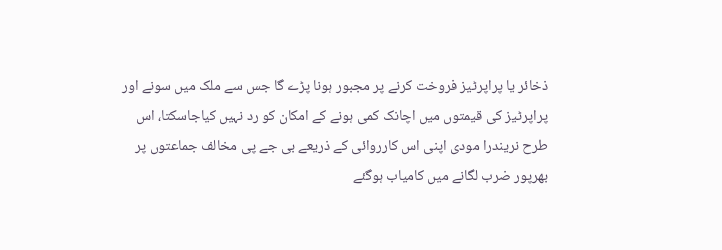ذخائر یا پراپرٹیز فروخت کرنے پر مجبور ہونا پڑے گا جس سے ملک میں سونے اور پراپرٹیز کی قیمتوں میں اچانک کمی ہونے کے امکان کو رد نہیں کیاجاسکتا، اس طرح نریندرا مودی اپنی اس کارروائی کے ذریعے بی جے پی مخالف جماعتوں پر بھرپور ضرب لگانے میں کامیاب ہوگئے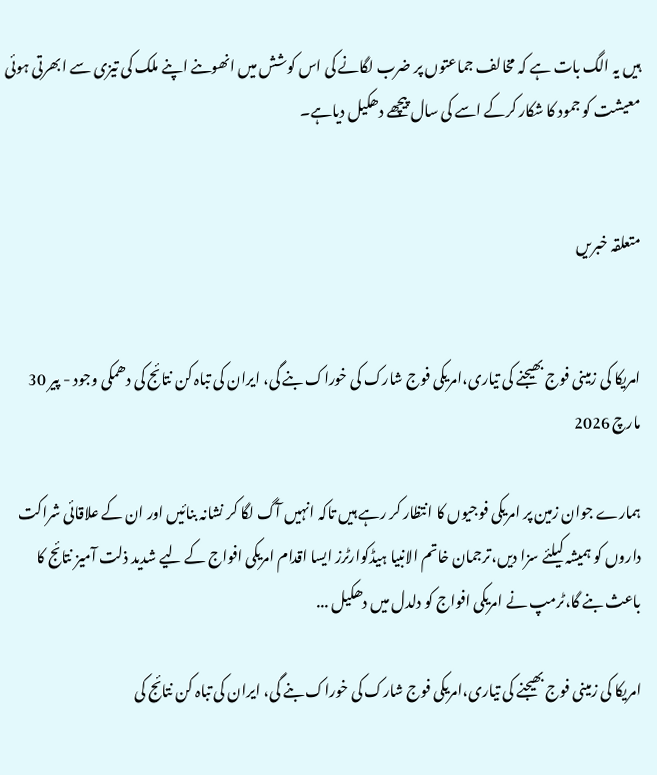ہیں یہ الگ بات ہے کہ مخالف جماعتوں پر ضرب لگانے کی اس کوشش میں انھوںنے اپنے ملک کی تیزی سے ابھرتی ہوئی معیشت کو جمود کا شکار کرکے اسے کی سال پیچھے دھکیل دیاہے۔


متعلقہ خبریں


امریکا کی زمینی فوج بھیجنے کی تیاری،امریکی فوج شارک کی خوراک بنے گی، ایران کی تباہ کن نتائج کی دھمکی وجود - پیر 30 مارچ 2026

ہمارے جوان زمین پر امریکی فوجیوں کا انتظار کر رہے ہیں تاکہ انہیں آگ لگا کر نشانہ بنائیں اور ان کے علاقائی شراکت داروں کو ہمیشہ کیلئے سزا دیں،ترجمان خاتم الانبیا ہیڈکوارٹرز ایسا اقدام امریکی افواج کے لیے شدید ذلت آمیز نتائج کا باعث بنے گا،ٹرمپ نے امریکی افواج کو دلدل میں دھکیل ...

امریکا کی زمینی فوج بھیجنے کی تیاری،امریکی فوج شارک کی خوراک بنے گی، ایران کی تباہ کن نتائج کی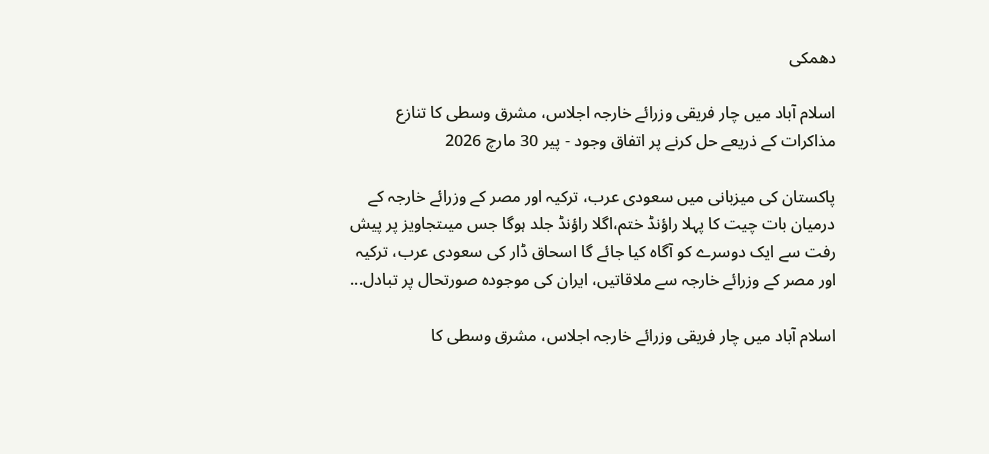دھمکی

اسلام آباد میں چار فریقی وزرائے خارجہ اجلاس، مشرق وسطی کا تنازع مذاکرات کے ذریعے حل کرنے پر اتفاق وجود - پیر 30 مارچ 2026

پاکستان کی میزبانی میں سعودی عرب، ترکیہ اور مصر کے وزرائے خارجہ کے درمیان بات چیت کا پہلا راؤنڈ ختم،اگلا راؤنڈ جلد ہوگا جس میںتجاویز پر پیش رفت سے ایک دوسرے کو آگاہ کیا جائے گا اسحاق ڈار کی سعودی عرب، ترکیہ اور مصر کے وزرائے خارجہ سے ملاقاتیں، ایران کی موجودہ صورتحال پر تبادل...

اسلام آباد میں چار فریقی وزرائے خارجہ اجلاس، مشرق وسطی کا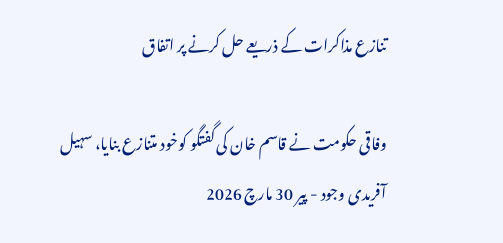تنازع مذاکرات کے ذریعے حل کرنے پر اتفاق

وفاقی حکومت نے قاسم خان کی گفتگو کوخود متنازع بنایا، سہیل آفریدی وجود - پیر 30 مارچ 2026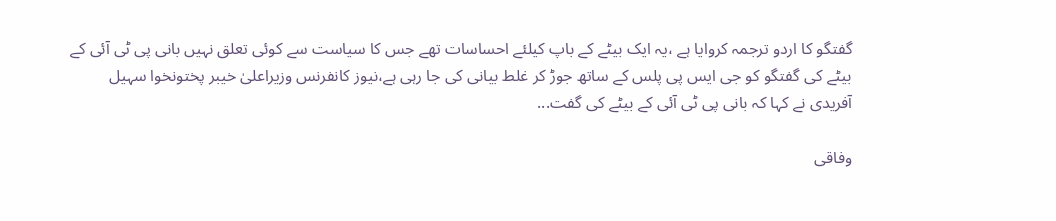گفتگو کا اردو ترجمہ کروایا ہے ،یہ ایک بیٹے کے باپ کیلئے احساسات تھے جس کا سیاست سے کوئی تعلق نہیں بانی پی ٹی آئی کے بیٹے کی گفتگو کو جی ایس پی پلس کے ساتھ جوڑ کر غلط بیانی کی جا رہی ہے،نیوز کانفرنس وزیراعلیٰ خیبر پختونخوا سہیل آفریدی نے کہا کہ بانی پی ٹی آئی کے بیٹے کی گفت...

وفاقی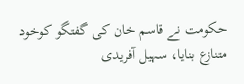حکومت نے قاسم خان کی گفتگو کوخود متنازع بنایا، سہیل آفریدی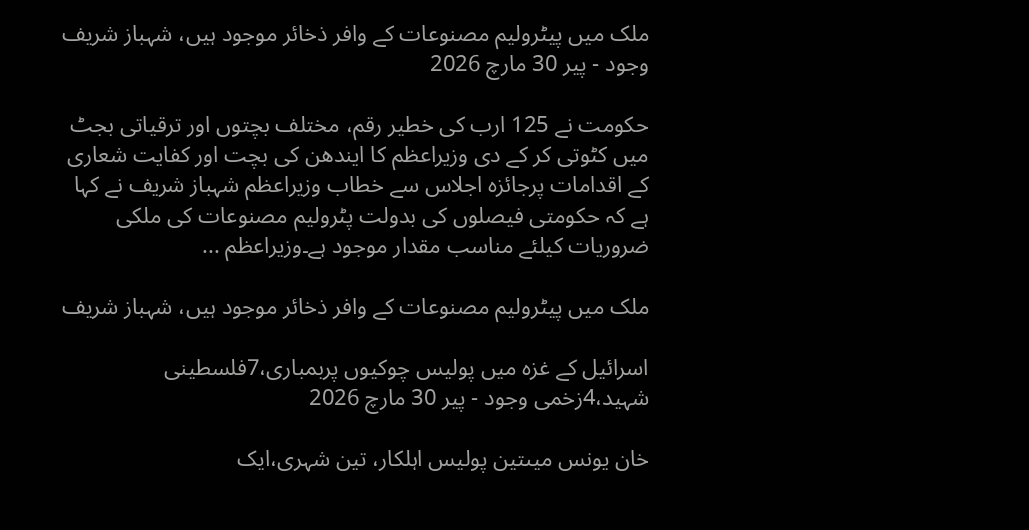ملک میں پیٹرولیم مصنوعات کے وافر ذخائر موجود ہیں، شہباز شریف وجود - پیر 30 مارچ 2026

حکومت نے 125 ارب کی خطیر رقم، مختلف بچتوں اور ترقیاتی بجٹ میں کٹوتی کر کے دی وزیراعظم کا ایندھن کی بچت اور کفایت شعاری کے اقدامات پرجائزہ اجلاس سے خطاب وزیراعظم شہباز شریف نے کہا ہے کہ حکومتی فیصلوں کی بدولت پٹرولیم مصنوعات کی ملکی ضروریات کیلئے مناسب مقدار موجود ہے۔وزیراعظم ...

ملک میں پیٹرولیم مصنوعات کے وافر ذخائر موجود ہیں، شہباز شریف

اسرائیل کے غزہ میں پولیس چوکیوں پربمباری،7فلسطینی شہید،4زخمی وجود - پیر 30 مارچ 2026

خان یونس میںتین پولیس اہلکار، تین شہری،ایک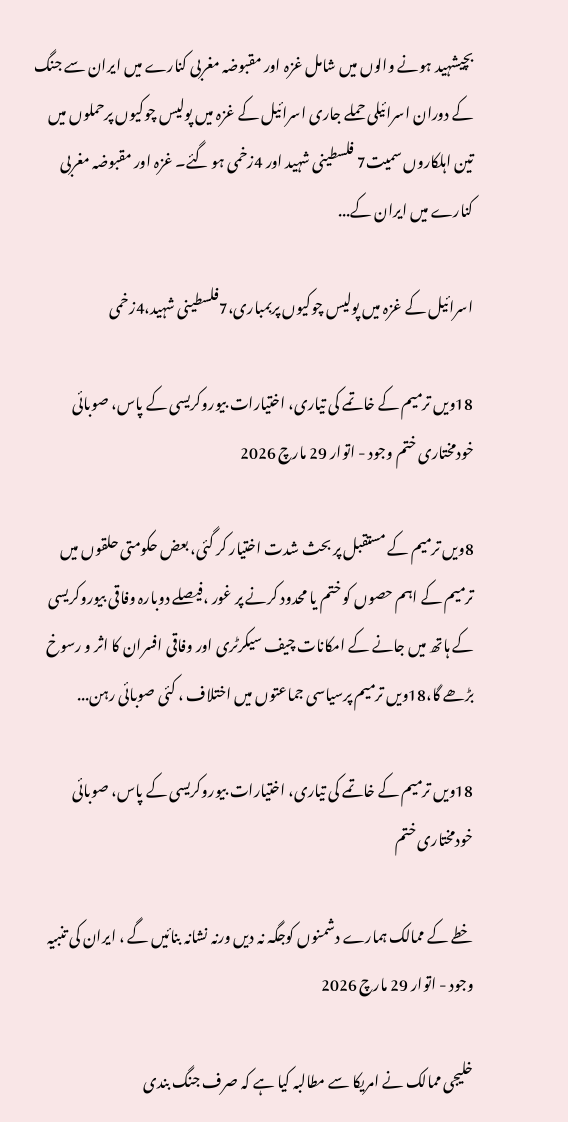بچیشہید ہونے والوں میں شامل غزہ اور مقبوضہ مغربی کنارے میں ایران سے جنگ کے دوران اسرائیلی حملے جاری اسرائیل کے غزہ میں پولیس چوکیوں پرحملوں میں تین اہلکاروں سمیت7 فلسطینی شہید اور 4زخمی ہو گئے۔ غزہ اور مقبوضہ مغربی کنارے میں ایران کے...

اسرائیل کے غزہ میں پولیس چوکیوں پربمباری،7فلسطینی شہید،4زخمی

18ویں ترمیم کے خاتمے کی تیاری، اختیارات بیوروکریسی کے پاس، صوبائی خودمختاری ختم وجود - اتوار 29 مارچ 2026

8ویں ترمیم کے مستقبل پر بحث شدت اختیار کر گئی، بعض حکومتی حلقوں میں ترمیم کے اہم حصوں کو ختم یا محدود کرنے پر غور ،فیصلے دوبارہ وفاقی بیوروکریسی کے ہاتھ میں جانے کے امکانات چیف سیکرٹری اور وفاقی افسران کا اثر و رسوخ بڑھے گا،18ویں ترمیم پرسیاسی جماعتوں میں اختلاف ، کئی صوبائی رہن...

18ویں ترمیم کے خاتمے کی تیاری، اختیارات بیوروکریسی کے پاس، صوبائی خودمختاری ختم

خطے کے ممالک ہمارے دشمنوں کوجگہ نہ دیں ورنہ نشانہ بنائیں گے ، ایران کی تنبیہ وجود - اتوار 29 مارچ 2026

خلیجی ممالک نے امریکا سے مطالبہ کیا ہے کہ صرف جنگ بندی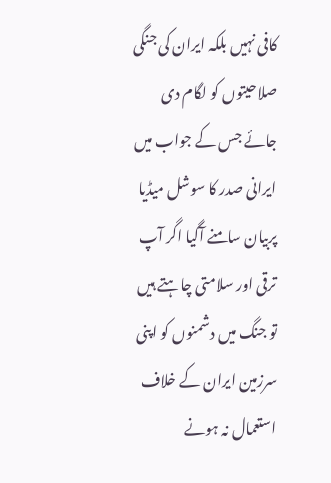کافی نہیں بلکہ ایران کی جنگی صلاحیتوں کو لگام دی جائے جس کے جواب میں ایرانی صدر کا سوشل میڈیا پربیان سامنے آگیا اگر آپ ترقی اور سلامتی چاہتے ہیں تو جنگ میں دشمنوں کو اپنی سرزمین ایران کے خلاف استعمال نہ ہونے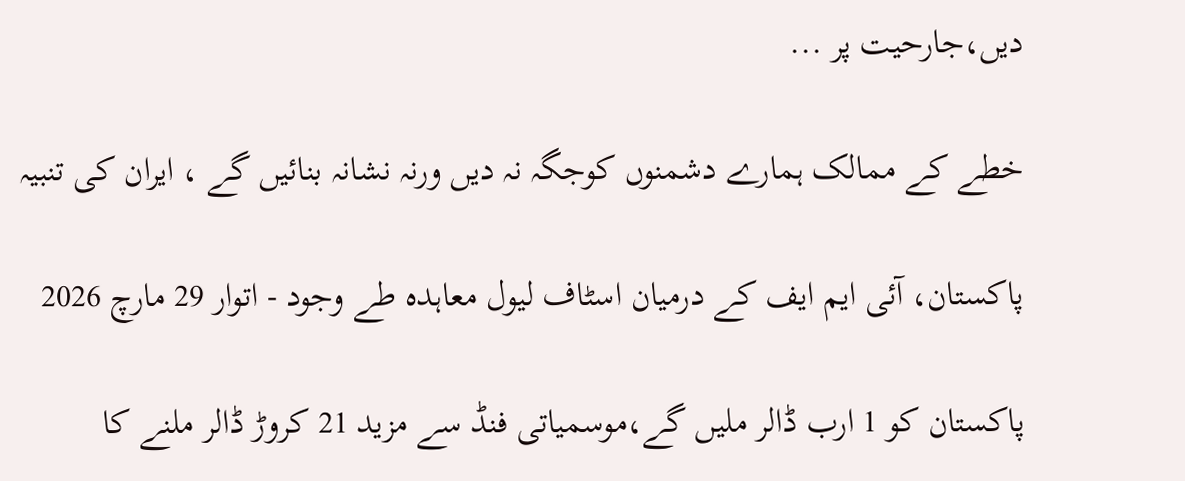دیں،جارحیت پر ...

خطے کے ممالک ہمارے دشمنوں کوجگہ نہ دیں ورنہ نشانہ بنائیں گے ، ایران کی تنبیہ

پاکستان، آئی ایم ایف کے درمیان اسٹاف لیول معاہدہ طے وجود - اتوار 29 مارچ 2026

پاکستان کو 1 ارب ڈالر ملیں گے،موسمیاتی فنڈ سے مزید 21 کروڑ ڈالر ملنے کا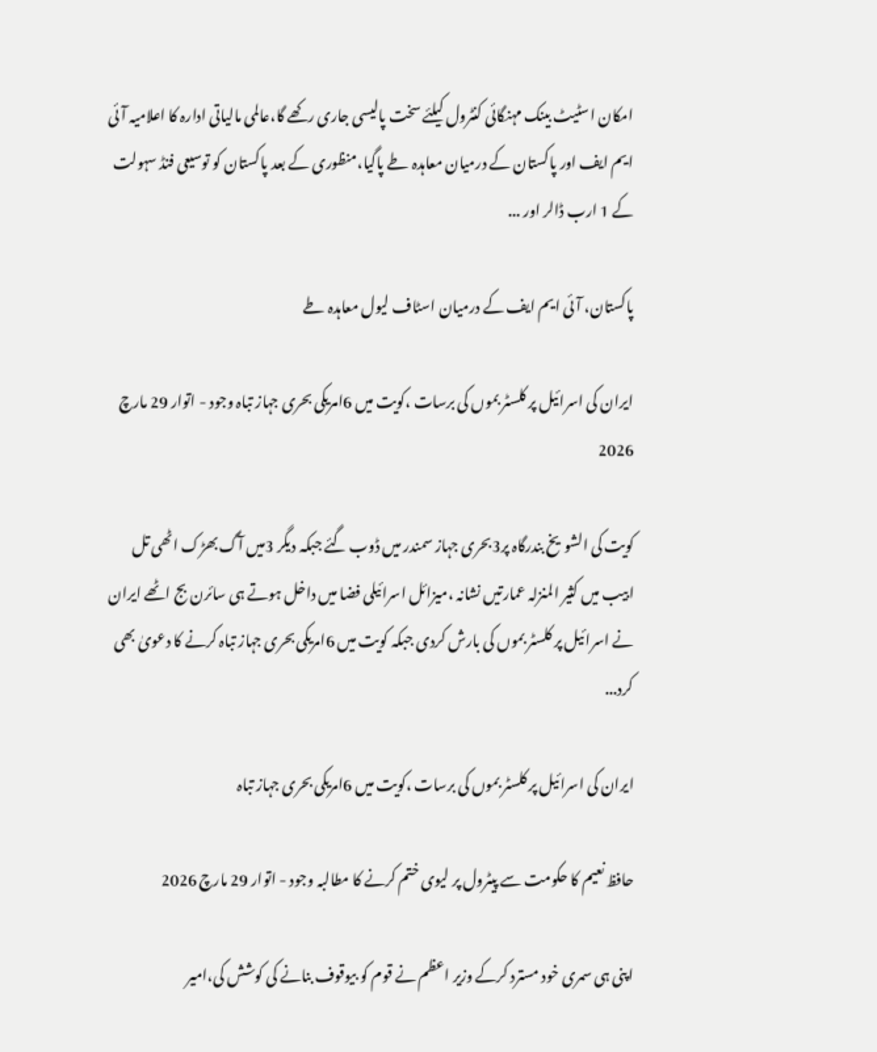امکان اسٹیٹ بینک مہنگائی کنٹرول کیلئے سخت پالیسی جاری رکھے گا،عالمی مالیاتی ادارہ کا اعلامیہ آئی ایم ایف اور پاکستان کے درمیان معاہدہ طے پاگیا،منظوری کے بعد پاکستان کو توسیعی فنڈ سہولت کے 1 ارب ڈالر اور ...

پاکستان، آئی ایم ایف کے درمیان اسٹاف لیول معاہدہ طے

ایران کی اسرائیل پر کلسٹر بموں کی برسات ،کویت میں 6امریکی بحری جہاز تباہ وجود - اتوار 29 مارچ 2026

کویت کی الشویخ بندرگاہ پر3بحری جہاز سمندر میں ڈوب گئے جبکہ دیگر 3میں آگ بھڑک اٹھی تل ابیب میں کثیر المنزلہ عمارتیں نشانہ ،میزائل اسرائیلی فضا میں داخل ہوتے ہی سائرن بج اٹھے ایران نے اسرائیل پر کلسٹر بموں کی بارش کردی جبکہ کویت میں 6امریکی بحری جہاز تباہ کرنے کا دعویٰ بھی کرد...

ایران کی اسرائیل پر کلسٹر بموں کی برسات ،کویت میں 6امریکی بحری جہاز تباہ

حافظ نعیم کا حکومت سے پیٹرول پر لیوی ختم کرنے کا مطالبہ وجود - اتوار 29 مارچ 2026

اپنی ہی سمری خود مسترد کرکے وزیر اعظم نے قوم کو بیوقوف بنانے کی کوشش کی،امیر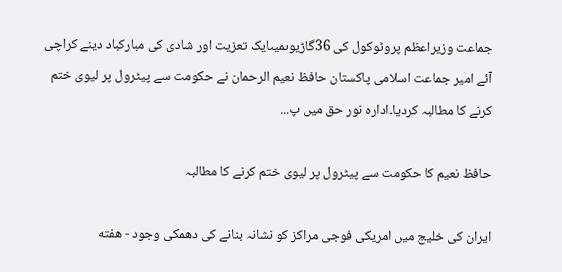جماعت وزیراعظم پروٹوکول کی 36گاڑیوںمیںایک تعزیت اور شادی کی مبارکباد دینے کراچی آئے امیر جماعت اسلامی پاکستان حافظ نعیم الرحمان نے حکومت سے پیٹرول پر لیوی ختم کرنے کا مطالبہ کردیا۔ادارہ نور حق میں پ...

حافظ نعیم کا حکومت سے پیٹرول پر لیوی ختم کرنے کا مطالبہ

ایران کی خلیج میں امریکی فوجی مراکز کو نشانہ بنانے کی دھمکی وجود - هفته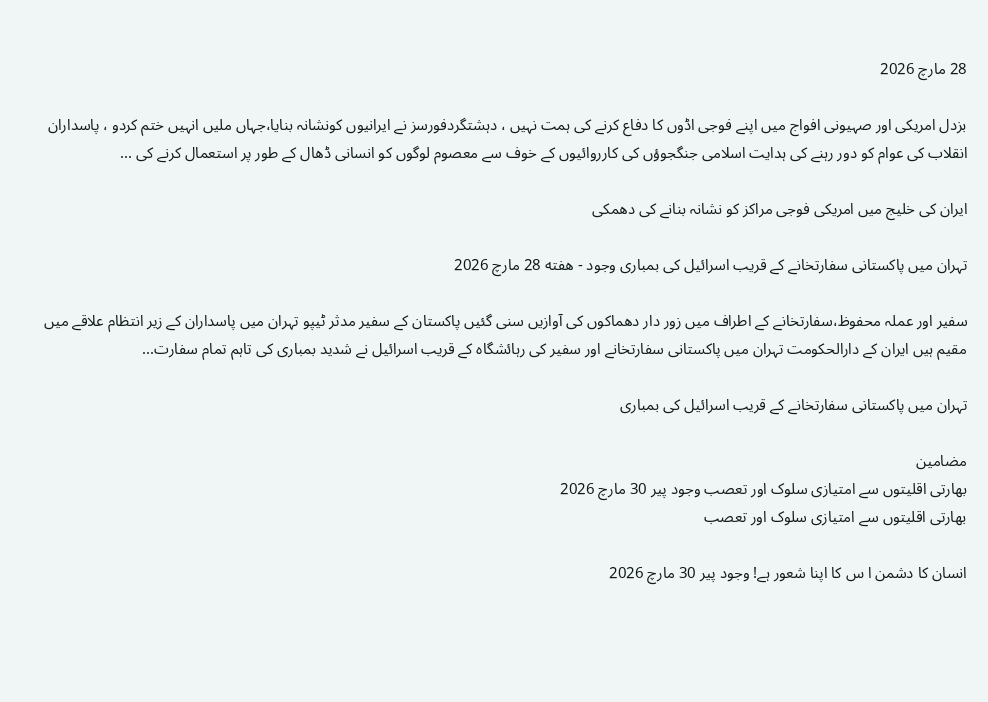28 مارچ 2026

بزدل امریکی اور صہیونی افواج میں اپنے فوجی اڈوں کا دفاع کرنے کی ہمت نہیں ، دہشتگردفورسز نے ایرانیوں کونشانہ بنایا،جہاں ملیں انہیں ختم کردو ، پاسداران انقلاب کی عوام کو دور رہنے کی ہدایت اسلامی جنگجوؤں کی کارروائیوں کے خوف سے معصوم لوگوں کو انسانی ڈھال کے طور پر استعمال کرنے کی ...

ایران کی خلیج میں امریکی فوجی مراکز کو نشانہ بنانے کی دھمکی

تہران میں پاکستانی سفارتخانے کے قریب اسرائیل کی بمباری وجود - هفته 28 مارچ 2026

سفیر اور عملہ محفوظ،سفارتخانے کے اطراف میں زور دار دھماکوں کی آوازیں سنی گئیں پاکستان کے سفیر مدثر ٹیپو تہران میں پاسداران کے زیر انتظام علاقے میں مقیم ہیں ایران کے دارالحکومت تہران میں پاکستانی سفارتخانے اور سفیر کی رہائشگاہ کے قریب اسرائیل نے شدید بمباری کی تاہم تمام سفارت...

تہران میں پاکستانی سفارتخانے کے قریب اسرائیل کی بمباری

مضامین
بھارتی اقلیتوں سے امتیازی سلوک اور تعصب وجود پیر 30 مارچ 2026
بھارتی اقلیتوں سے امتیازی سلوک اور تعصب

انسان کا دشمن ا س کا اپنا شعور ہے! وجود پیر 30 مارچ 2026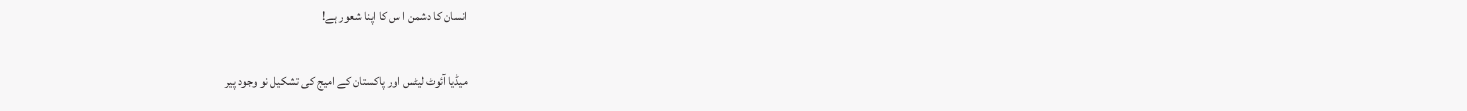انسان کا دشمن ا س کا اپنا شعور ہے!

میڈیا آئوٹ لیٹس اور پاکستان کے امیج کی تشکیل نو وجود پیر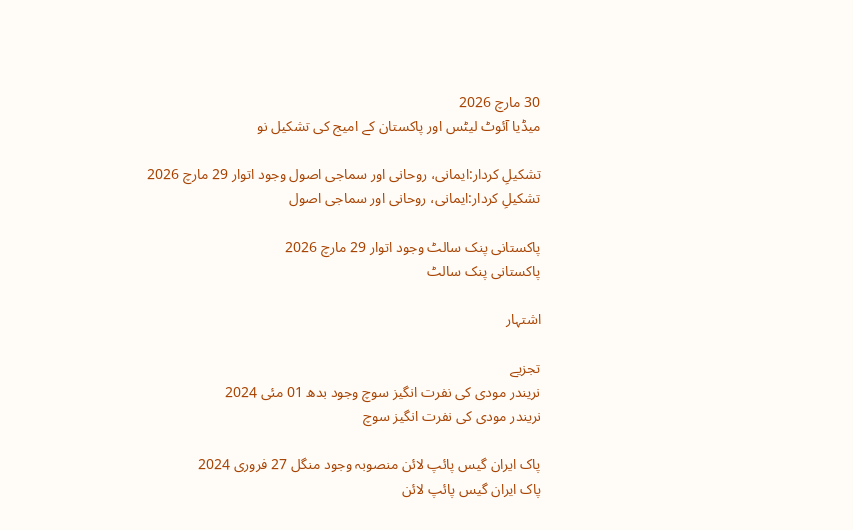30 مارچ 2026
میڈیا آئوٹ لیٹس اور پاکستان کے امیج کی تشکیل نو

تشکیلِ کردار:ایمانی، روحانی اور سماجی اصول وجود اتوار 29 مارچ 2026
تشکیلِ کردار:ایمانی، روحانی اور سماجی اصول

پاکستانی پنک سالٹ وجود اتوار 29 مارچ 2026
پاکستانی پنک سالٹ

اشتہار

تجزیے
نریندر مودی کی نفرت انگیز سوچ وجود بدھ 01 مئی 2024
نریندر مودی کی نفرت انگیز سوچ

پاک ایران گیس پائپ لائن منصوبہ وجود منگل 27 فروری 2024
پاک ایران گیس پائپ لائن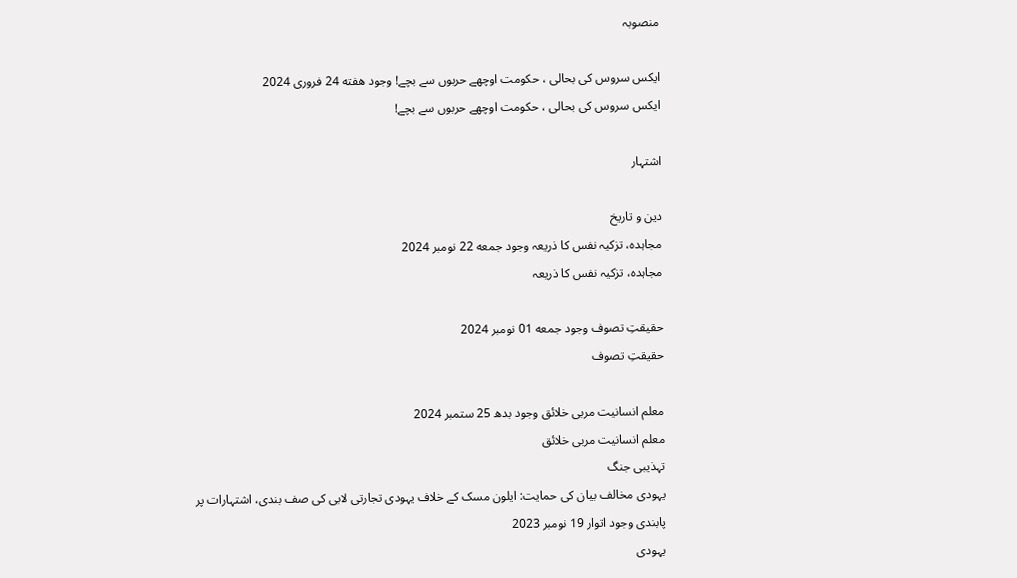منصوبہ

ایکس سروس کی بحالی ، حکومت اوچھے حربوں سے بچے! وجود هفته 24 فروری 2024
ایکس سروس کی بحالی ، حکومت اوچھے حربوں سے بچے!

اشتہار

دین و تاریخ
مجاہدہ، تزکیہ نفس کا ذریعہ وجود جمعه 22 نومبر 2024
مجاہدہ، تزکیہ نفس کا ذریعہ

حقیقتِ تصوف وجود جمعه 01 نومبر 2024
حقیقتِ تصوف

معلم انسانیت مربی خلائق وجود بدھ 25 ستمبر 2024
معلم انسانیت مربی خلائق
تہذیبی جنگ
یہودی مخالف بیان کی حمایت: ایلون مسک کے خلاف یہودی تجارتی لابی کی صف بندی، اشتہارات پر پابندی وجود اتوار 19 نومبر 2023
یہودی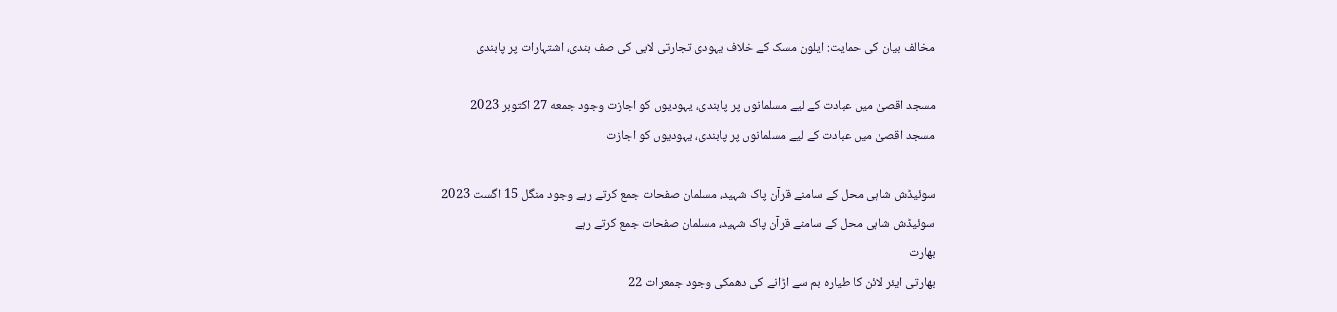مخالف بیان کی حمایت: ایلون مسک کے خلاف یہودی تجارتی لابی کی صف بندی، اشتہارات پر پابندی

مسجد اقصیٰ میں عبادت کے لیے مسلمانوں پر پابندی، یہودیوں کو اجازت وجود جمعه 27 اکتوبر 2023
مسجد اقصیٰ میں عبادت کے لیے مسلمانوں پر پابندی، یہودیوں کو اجازت

سوئیڈش شاہی محل کے سامنے قرآن پاک شہید، مسلمان صفحات جمع کرتے رہے وجود منگل 15 اگست 2023
سوئیڈش شاہی محل کے سامنے قرآن پاک شہید، مسلمان صفحات جمع کرتے رہے
بھارت
بھارتی ایئر لائن کا طیارہ بم سے اڑانے کی دھمکی وجود جمعرات 22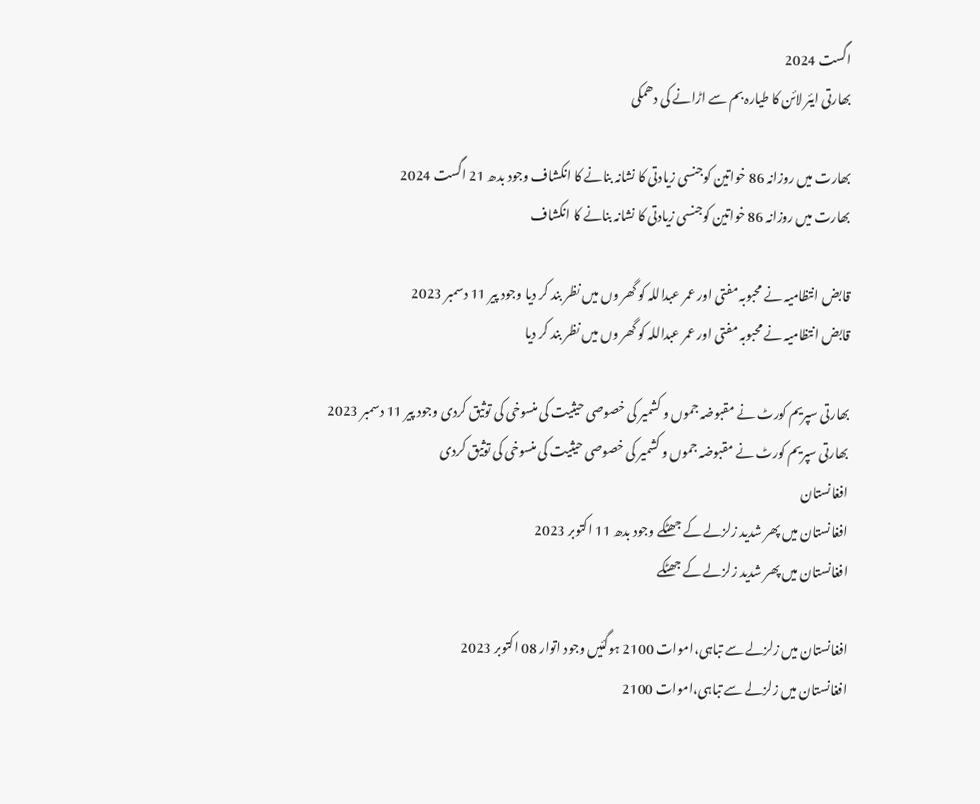اگست 2024
بھارتی ایئر لائن کا طیارہ بم سے اڑانے کی دھمکی

بھارت میں روزانہ 86 خواتین کوجنسی زیادتی کا نشانہ بنانے کا انکشاف وجود بدھ 21 اگست 2024
بھارت میں روزانہ 86 خواتین کوجنسی زیادتی کا نشانہ بنانے کا انکشاف

قابض انتظامیہ نے محبوبہ مفتی اور عمر عبداللہ کو گھر وں میں نظر بند کر دیا وجود پیر 11 دسمبر 2023
قابض انتظامیہ نے محبوبہ مفتی اور عمر عبداللہ کو گھر وں میں نظر بند کر دیا

بھارتی سپریم کورٹ نے مقبوضہ جموں و کشمیر کی خصوصی حیثیت کی منسوخی کی توثیق کردی وجود پیر 11 دسمبر 2023
بھارتی سپریم کورٹ نے مقبوضہ جموں و کشمیر کی خصوصی حیثیت کی منسوخی کی توثیق کردی
افغانستان
افغانستان میں پھر شدید زلزلے کے جھٹکے وجود بدھ 11 اکتوبر 2023
افغانستان میں پھر شدید زلزلے کے جھٹکے

افغانستان میں زلزلے سے تباہی،اموات 2100 ہوگئیں وجود اتوار 08 اکتوبر 2023
افغانستان میں زلزلے سے تباہی،اموات 2100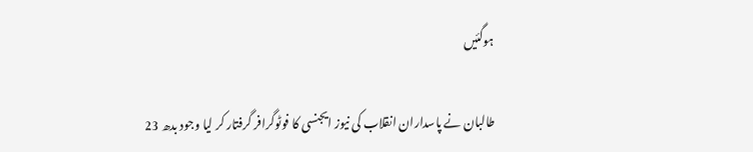ہوگئیں

طالبان نے پاسداران انقلاب کی نیوز ایجنسی کا فوٹوگرافر گرفتار کر لیا وجود بدھ 23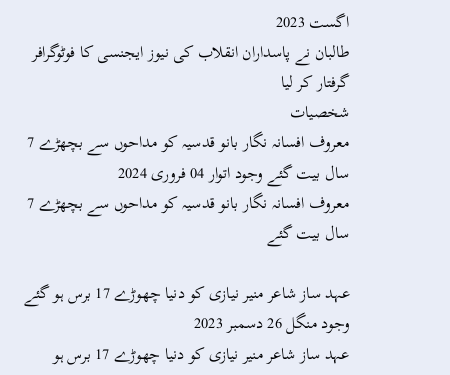اگست 2023
طالبان نے پاسداران انقلاب کی نیوز ایجنسی کا فوٹوگرافر گرفتار کر لیا
شخصیات
معروف افسانہ نگار بانو قدسیہ کو مداحوں سے بچھڑے 7 سال بیت گئے وجود اتوار 04 فروری 2024
معروف افسانہ نگار بانو قدسیہ کو مداحوں سے بچھڑے 7 سال بیت گئے

عہد ساز شاعر منیر نیازی کو دنیا چھوڑے 17 برس ہو گئے وجود منگل 26 دسمبر 2023
عہد ساز شاعر منیر نیازی کو دنیا چھوڑے 17 برس ہو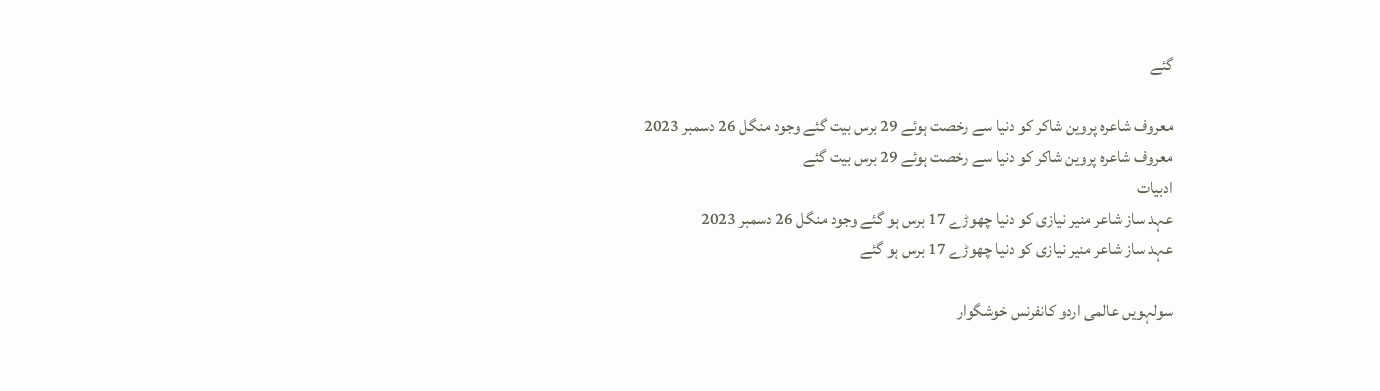گئے

معروف شاعرہ پروین شاکر کو دنیا سے رخصت ہوئے 29 برس بیت گئے وجود منگل 26 دسمبر 2023
معروف شاعرہ پروین شاکر کو دنیا سے رخصت ہوئے 29 برس بیت گئے
ادبیات
عہد ساز شاعر منیر نیازی کو دنیا چھوڑے 17 برس ہو گئے وجود منگل 26 دسمبر 2023
عہد ساز شاعر منیر نیازی کو دنیا چھوڑے 17 برس ہو گئے

سولہویں عالمی اردو کانفرنس خوشگوار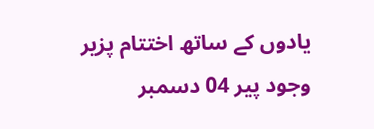یادوں کے ساتھ اختتام پزیر وجود پیر 04 دسمبر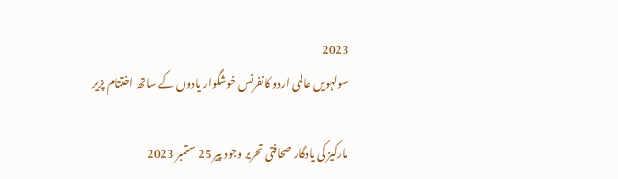2023
سولہویں عالمی اردو کانفرنس خوشگوار یادوں کے ساتھ اختتام پزیر

مارکیز کی یادگار صحافتی تحریر وجود پیر 25 ستمبر 2023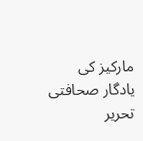مارکیز کی یادگار صحافتی تحریر